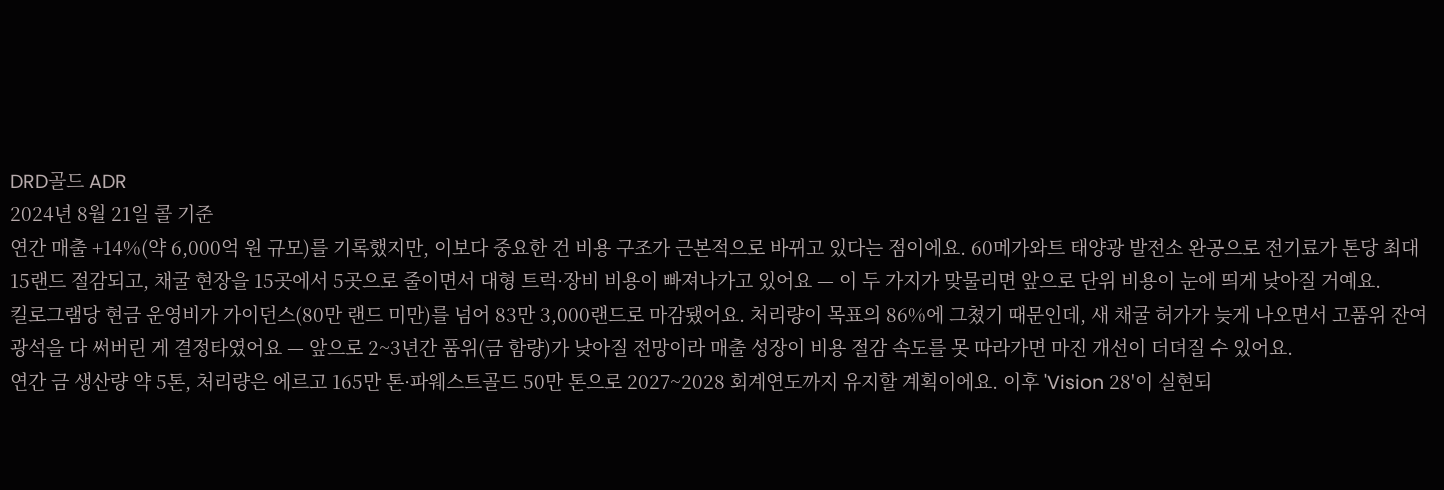DRD골드 ADR
2024년 8월 21일 콜 기준
연간 매출 +14%(약 6,000억 원 규모)를 기록했지만, 이보다 중요한 건 비용 구조가 근본적으로 바뀌고 있다는 점이에요. 60메가와트 태양광 발전소 완공으로 전기료가 톤당 최대 15랜드 절감되고, 채굴 현장을 15곳에서 5곳으로 줄이면서 대형 트럭·장비 비용이 빠져나가고 있어요 — 이 두 가지가 맞물리면 앞으로 단위 비용이 눈에 띄게 낮아질 거예요.
킬로그램당 현금 운영비가 가이던스(80만 랜드 미만)를 넘어 83만 3,000랜드로 마감됐어요. 처리량이 목표의 86%에 그쳤기 때문인데, 새 채굴 허가가 늦게 나오면서 고품위 잔여 광석을 다 써버린 게 결정타였어요 — 앞으로 2~3년간 품위(금 함량)가 낮아질 전망이라 매출 성장이 비용 절감 속도를 못 따라가면 마진 개선이 더뎌질 수 있어요.
연간 금 생산량 약 5톤, 처리량은 에르고 165만 톤·파웨스트골드 50만 톤으로 2027~2028 회계연도까지 유지할 계획이에요. 이후 'Vision 28'이 실현되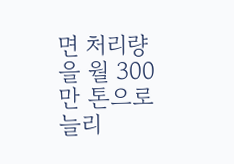면 처리량을 월 300만 톤으로 늘리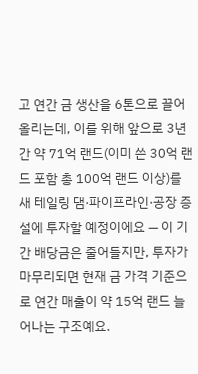고 연간 금 생산을 6톤으로 끌어올리는데, 이를 위해 앞으로 3년간 약 71억 랜드(이미 쓴 30억 랜드 포함 총 100억 랜드 이상)를 새 테일링 댐·파이프라인·공장 증설에 투자할 예정이에요 — 이 기간 배당금은 줄어들지만, 투자가 마무리되면 현재 금 가격 기준으로 연간 매출이 약 15억 랜드 늘어나는 구조예요.